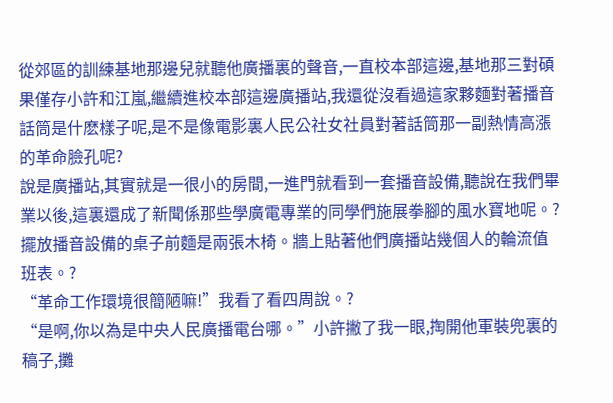從郊區的訓練基地那邊兒就聽他廣播裏的聲音,一直校本部這邊,基地那三對碩果僅存小許和江嵐,繼續進校本部這邊廣播站,我還從沒看過這家夥麵對著播音話筒是什麽樣子呢,是不是像電影裏人民公社女社員對著話筒那一副熱情高漲的革命臉孔呢?
說是廣播站,其實就是一很小的房間,一進門就看到一套播音設備,聽說在我們畢業以後,這裏還成了新聞係那些學廣電專業的同學們施展拳腳的風水寶地呢。?
擺放播音設備的桌子前麵是兩張木椅。牆上貼著他們廣播站幾個人的輪流值班表。?
“革命工作環境很簡陋嘛!”我看了看四周說。?
“是啊,你以為是中央人民廣播電台哪。”小許撇了我一眼,掏開他軍裝兜裏的稿子,攤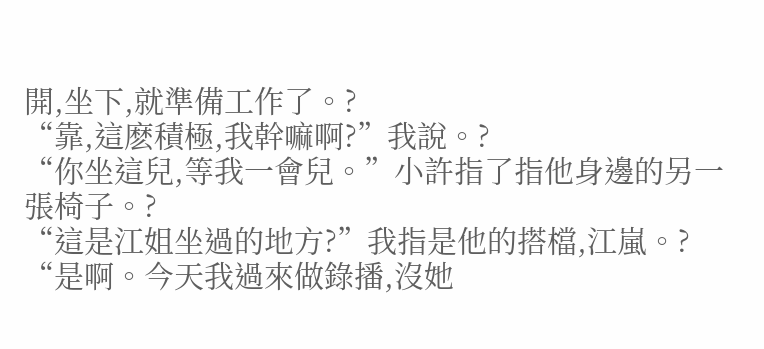開,坐下,就準備工作了。?
“靠,這麽積極,我幹嘛啊?”我說。?
“你坐這兒,等我一會兒。”小許指了指他身邊的另一張椅子。?
“這是江姐坐過的地方?”我指是他的搭檔,江嵐。?
“是啊。今天我過來做錄播,沒她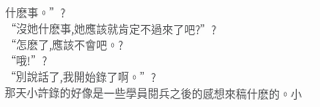什麽事。”?
“沒她什麽事,她應該就肯定不過來了吧?”?
“怎麽了,應該不會吧。?
“哦!”?
“別說話了,我開始錄了啊。”?
那天小許錄的好像是一些學員閱兵之後的感想來稿什麽的。小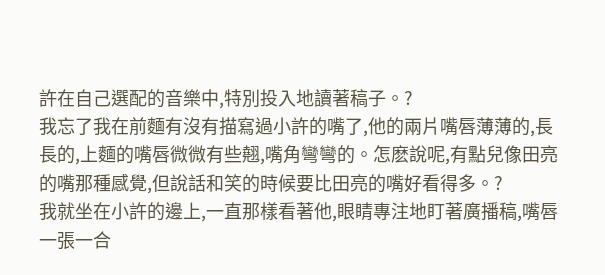許在自己選配的音樂中,特別投入地讀著稿子。?
我忘了我在前麵有沒有描寫過小許的嘴了,他的兩片嘴唇薄薄的,長長的,上麵的嘴唇微微有些翹,嘴角彎彎的。怎麽說呢,有點兒像田亮的嘴那種感覺,但說話和笑的時候要比田亮的嘴好看得多。?
我就坐在小許的邊上,一直那樣看著他,眼睛專注地盯著廣播稿,嘴唇一張一合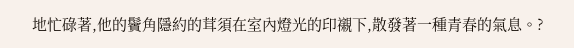地忙碌著,他的鬢角隱約的茸須在室內燈光的印襯下,散發著一種青春的氣息。?